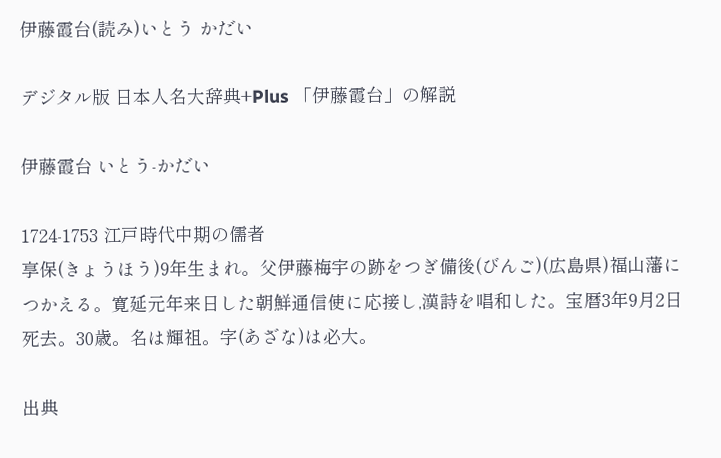伊藤霞台(読み)いとう かだい

デジタル版 日本人名大辞典+Plus 「伊藤霞台」の解説

伊藤霞台 いとう-かだい

1724-1753 江戸時代中期の儒者
享保(きょうほう)9年生まれ。父伊藤梅宇の跡をつぎ備後(びんご)(広島県)福山藩につかえる。寛延元年来日した朝鮮通信使に応接し,漢詩を唱和した。宝暦3年9月2日死去。30歳。名は輝祖。字(あざな)は必大。

出典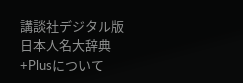講談社デジタル版 日本人名大辞典+Plusについて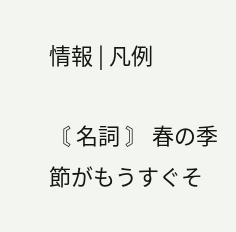情報 | 凡例

〘 名詞 〙 春の季節がもうすぐそ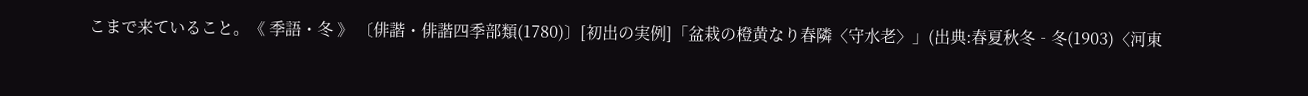こまで来ていること。《 季語・冬 》 〔俳諧・俳諧四季部類(1780)〕[初出の実例]「盆栽の橙黄なり春隣〈守水老〉」(出典:春夏秋冬‐冬(1903)〈河東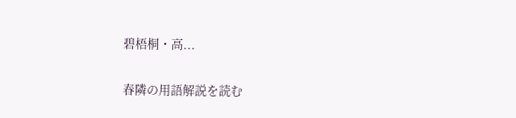碧梧桐・高...

春隣の用語解説を読む